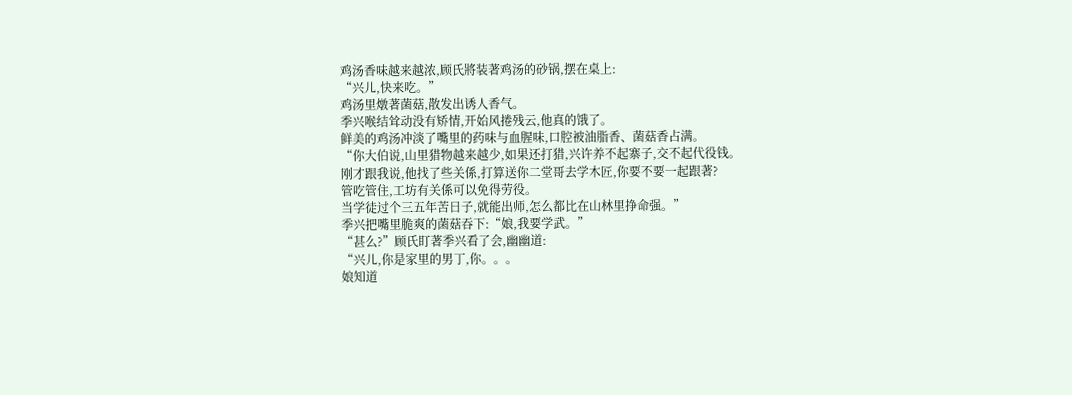鸡汤香味越来越浓,顾氏將装著鸡汤的砂锅,摆在桌上:
“兴儿,快来吃。”
鸡汤里燉著菌菇,散发出诱人香气。
季兴喉结耸动没有矫情,开始风捲残云,他真的饿了。
鲜美的鸡汤冲淡了嘴里的药味与血腥味,口腔被油脂香、菌菇香占满。
“你大伯说,山里猎物越来越少,如果还打猎,兴许养不起寨子,交不起代役钱。
刚才跟我说,他找了些关係,打算送你二堂哥去学木匠,你要不要一起跟著?
管吃管住,工坊有关係可以免得劳役。
当学徒过个三五年苦日子,就能出师,怎么都比在山林里挣命强。”
季兴把嘴里脆爽的菌菇吞下:“娘,我要学武。”
“甚么?”顾氏盯著季兴看了会,幽幽道:
“兴儿,你是家里的男丁,你。。。
娘知道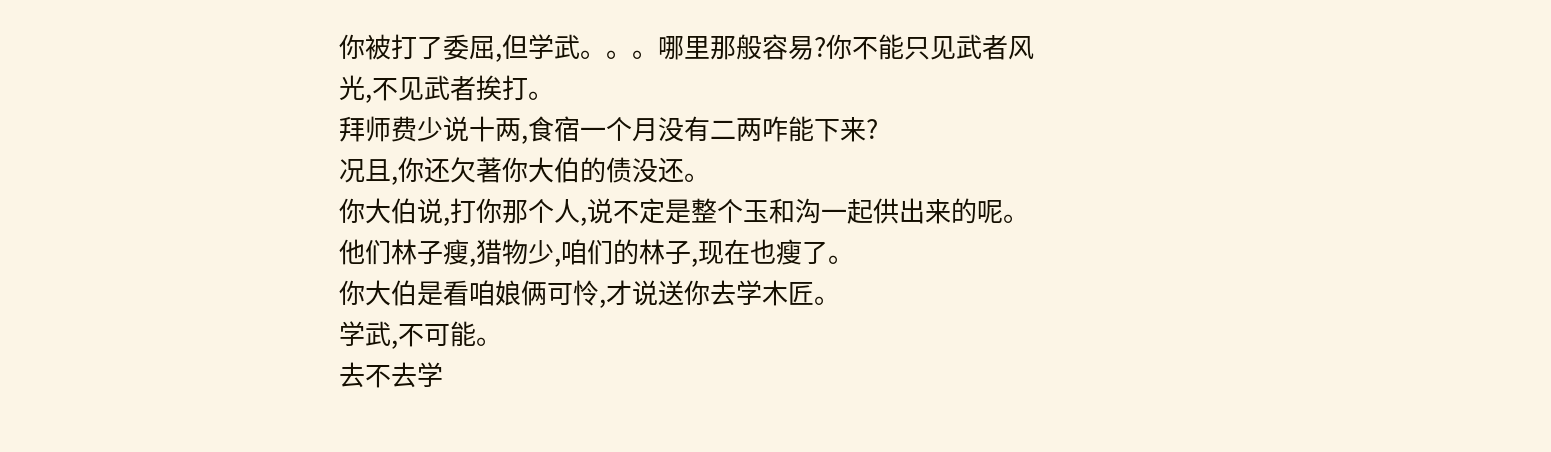你被打了委屈,但学武。。。哪里那般容易?你不能只见武者风光,不见武者挨打。
拜师费少说十两,食宿一个月没有二两咋能下来?
况且,你还欠著你大伯的债没还。
你大伯说,打你那个人,说不定是整个玉和沟一起供出来的呢。
他们林子瘦,猎物少,咱们的林子,现在也瘦了。
你大伯是看咱娘俩可怜,才说送你去学木匠。
学武,不可能。
去不去学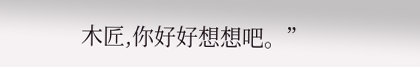木匠,你好好想想吧。”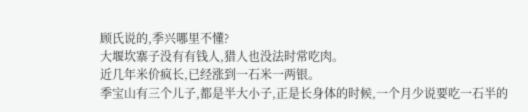顾氏说的,季兴哪里不懂?
大堰坎寨子没有有钱人,猎人也没法时常吃肉。
近几年米价疯长,已经涨到一石米一两银。
季宝山有三个儿子,都是半大小子,正是长身体的时候,一个月少说要吃一石半的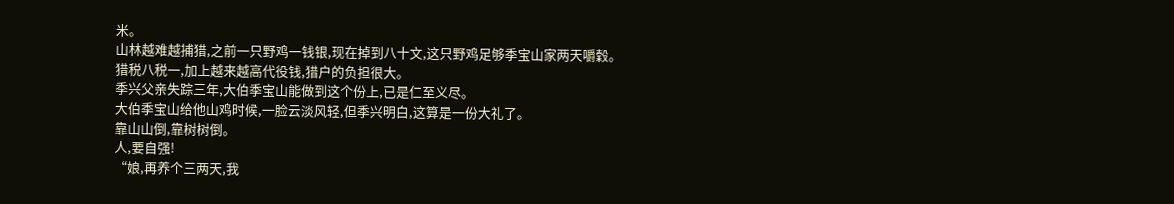米。
山林越难越捕猎,之前一只野鸡一钱银,现在掉到八十文,这只野鸡足够季宝山家两天嚼穀。
猎税八税一,加上越来越高代役钱,猎户的负担很大。
季兴父亲失踪三年,大伯季宝山能做到这个份上,已是仁至义尽。
大伯季宝山给他山鸡时候,一脸云淡风轻,但季兴明白,这算是一份大礼了。
靠山山倒,靠树树倒。
人,要自强!
“娘,再养个三两天,我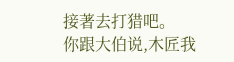接著去打猎吧。
你跟大伯说,木匠我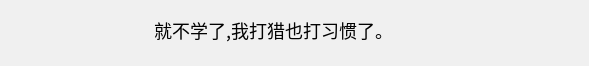就不学了,我打猎也打习惯了。